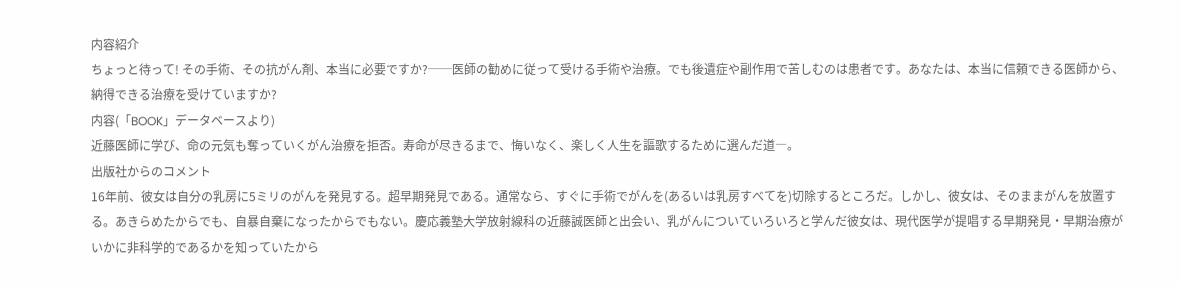内容紹介
ちょっと待って! その手術、その抗がん剤、本当に必要ですか?──医師の勧めに従って受ける手術や治療。でも後遺症や副作用で苦しむのは患者です。あなたは、本当に信頼できる医師から、納得できる治療を受けていますか?
内容(「BOOK」データベースより)
近藤医師に学び、命の元気も奪っていくがん治療を拒否。寿命が尽きるまで、悔いなく、楽しく人生を謳歌するために選んだ道―。
出版社からのコメント
16年前、彼女は自分の乳房に5ミリのがんを発見する。超早期発見である。通常なら、すぐに手術でがんを(あるいは乳房すべてを)切除するところだ。しかし、彼女は、そのままがんを放置する。あきらめたからでも、自暴自棄になったからでもない。慶応義塾大学放射線科の近藤誠医師と出会い、乳がんについていろいろと学んだ彼女は、現代医学が提唱する早期発見・早期治療がいかに非科学的であるかを知っていたから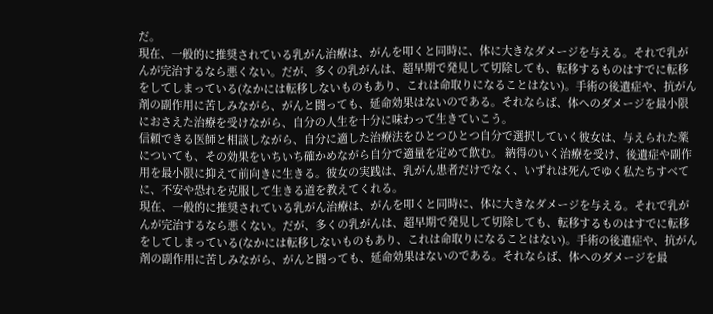だ。
現在、一般的に推奨されている乳がん治療は、がんを叩くと同時に、体に大きなダメージを与える。それで乳がんが完治するなら悪くない。だが、多くの乳がんは、超早期で発見して切除しても、転移するものはすでに転移をしてしまっている(なかには転移しないものもあり、これは命取りになることはない)。手術の後遺症や、抗がん剤の副作用に苦しみながら、がんと闘っても、延命効果はないのである。それならば、体へのダメージを最小限におさえた治療を受けながら、自分の人生を十分に味わって生きていこう。
信頼できる医師と相談しながら、自分に適した治療法をひとつひとつ自分で選択していく彼女は、与えられた薬についても、その効果をいちいち確かめながら自分で適量を定めて飲む。 納得のいく治療を受け、後遺症や副作用を最小限に抑えて前向きに生きる。彼女の実践は、乳がん患者だけでなく、いずれは死んでゆく私たちすべてに、不安や恐れを克服して生きる道を教えてくれる。
現在、一般的に推奨されている乳がん治療は、がんを叩くと同時に、体に大きなダメージを与える。それで乳がんが完治するなら悪くない。だが、多くの乳がんは、超早期で発見して切除しても、転移するものはすでに転移をしてしまっている(なかには転移しないものもあり、これは命取りになることはない)。手術の後遺症や、抗がん剤の副作用に苦しみながら、がんと闘っても、延命効果はないのである。それならば、体へのダメージを最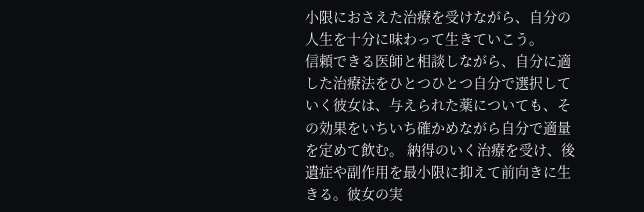小限におさえた治療を受けながら、自分の人生を十分に味わって生きていこう。
信頼できる医師と相談しながら、自分に適した治療法をひとつひとつ自分で選択していく彼女は、与えられた薬についても、その効果をいちいち確かめながら自分で適量を定めて飲む。 納得のいく治療を受け、後遺症や副作用を最小限に抑えて前向きに生きる。彼女の実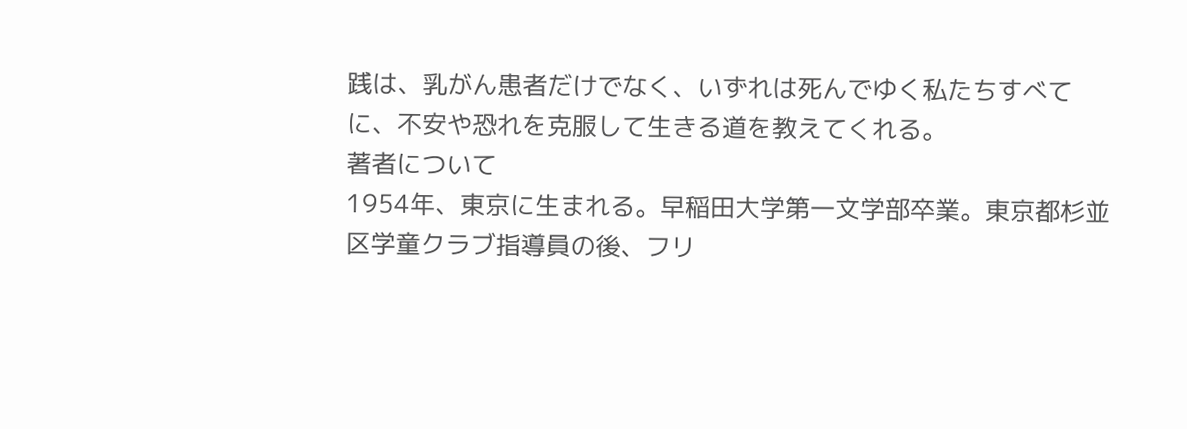践は、乳がん患者だけでなく、いずれは死んでゆく私たちすべてに、不安や恐れを克服して生きる道を教えてくれる。
著者について
1954年、東京に生まれる。早稲田大学第一文学部卒業。東京都杉並区学童クラブ指導員の後、フリ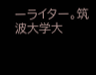ーライター。筑波大学大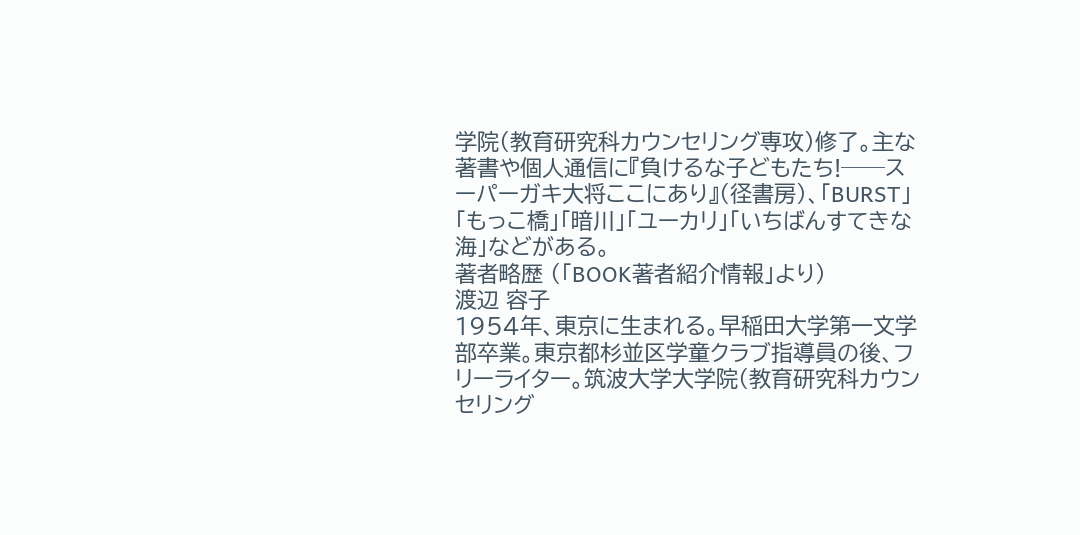学院(教育研究科カウンセリング専攻)修了。主な著書や個人通信に『負けるな子どもたち!──スーパーガキ大将ここにあり』(径書房)、「BURST」「もっこ橋」「暗川」「ユーカリ」「いちばんすてきな海」などがある。
著者略歴 (「BOOK著者紹介情報」より)
渡辺 容子
1954年、東京に生まれる。早稲田大学第一文学部卒業。東京都杉並区学童クラブ指導員の後、フリーライター。筑波大学大学院(教育研究科カウンセリング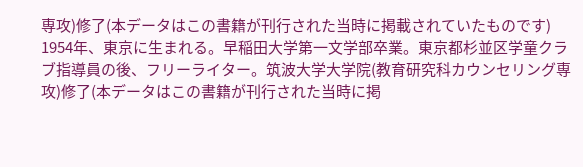専攻)修了(本データはこの書籍が刊行された当時に掲載されていたものです)
1954年、東京に生まれる。早稲田大学第一文学部卒業。東京都杉並区学童クラブ指導員の後、フリーライター。筑波大学大学院(教育研究科カウンセリング専攻)修了(本データはこの書籍が刊行された当時に掲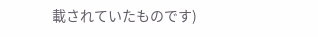載されていたものです)